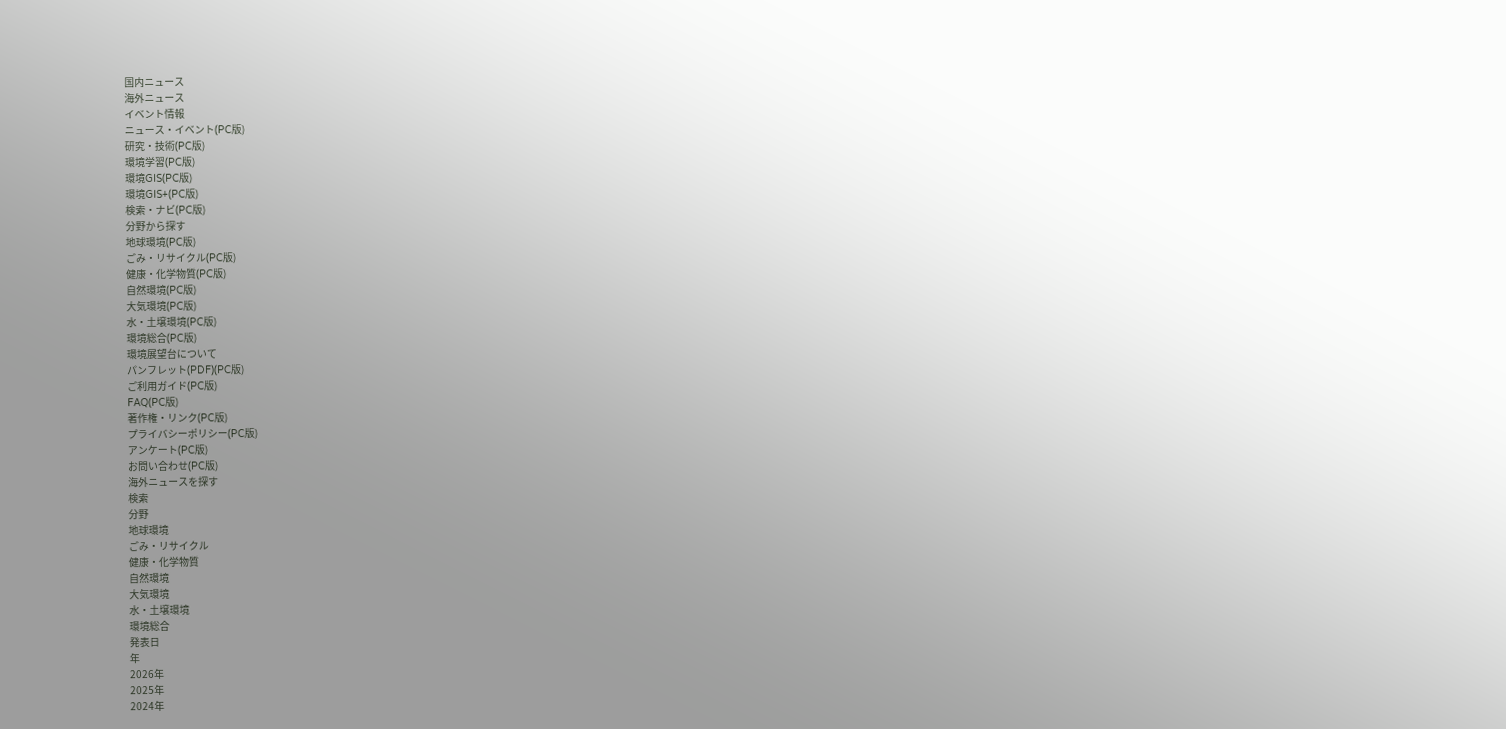国内ニュース
海外ニュース
イベント情報
ニュース・イベント(PC版)
研究・技術(PC版)
環境学習(PC版)
環境GIS(PC版)
環境GIS+(PC版)
検索・ナビ(PC版)
分野から探す
地球環境(PC版)
ごみ・リサイクル(PC版)
健康・化学物質(PC版)
自然環境(PC版)
大気環境(PC版)
水・土壌環境(PC版)
環境総合(PC版)
環境展望台について
パンフレット(PDF)(PC版)
ご利用ガイド(PC版)
FAQ(PC版)
著作権・リンク(PC版)
プライバシーポリシー(PC版)
アンケート(PC版)
お問い合わせ(PC版)
海外ニュースを探す
検索
分野
地球環境
ごみ・リサイクル
健康・化学物質
自然環境
大気環境
水・土壌環境
環境総合
発表日
年
2026年
2025年
2024年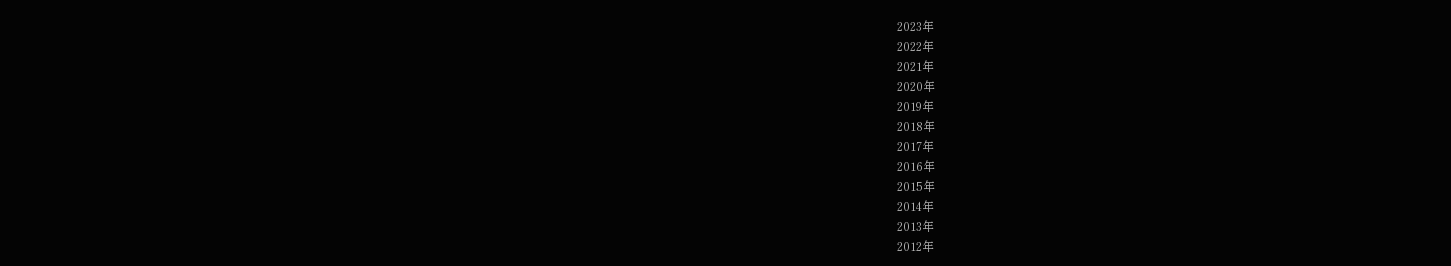2023年
2022年
2021年
2020年
2019年
2018年
2017年
2016年
2015年
2014年
2013年
2012年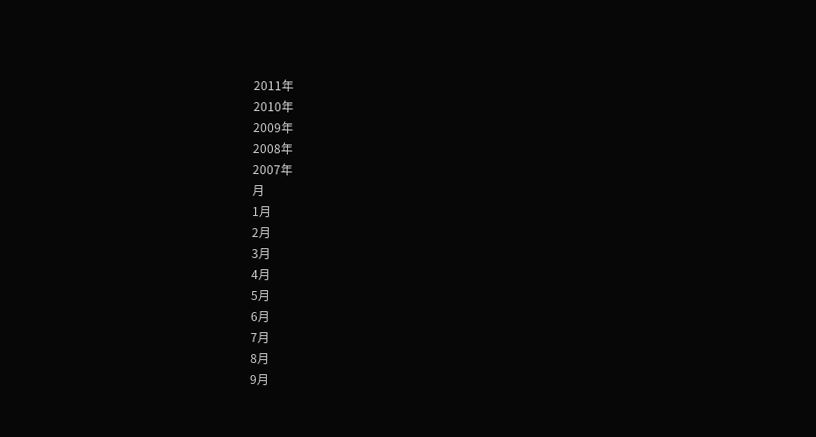2011年
2010年
2009年
2008年
2007年
月
1月
2月
3月
4月
5月
6月
7月
8月
9月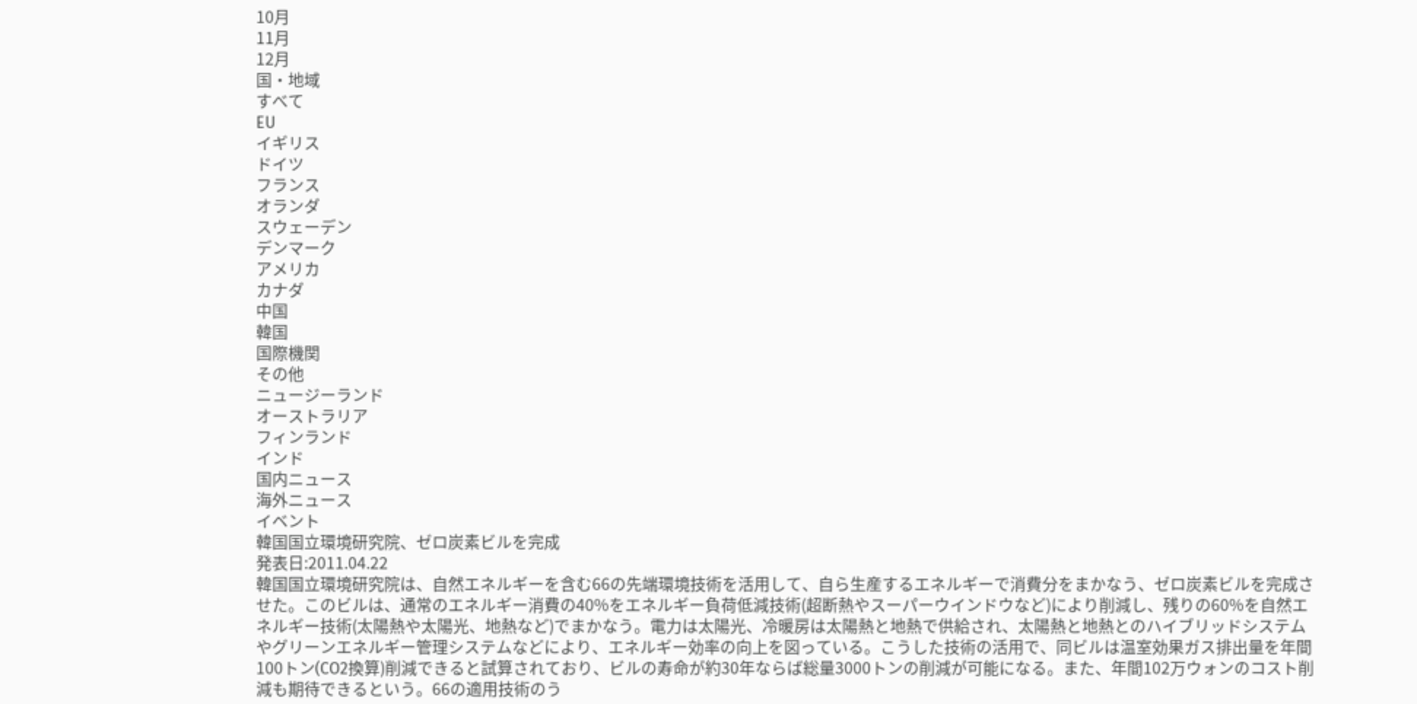10月
11月
12月
国・地域
すべて
EU
イギリス
ドイツ
フランス
オランダ
スウェーデン
デンマーク
アメリカ
カナダ
中国
韓国
国際機関
その他
ニュージーランド
オーストラリア
フィンランド
インド
国内ニュース
海外ニュース
イベント
韓国国立環境研究院、ゼロ炭素ビルを完成
発表日:2011.04.22
韓国国立環境研究院は、自然エネルギーを含む66の先端環境技術を活用して、自ら生産するエネルギーで消費分をまかなう、ゼロ炭素ビルを完成させた。このビルは、通常のエネルギー消費の40%をエネルギー負荷低減技術(超断熱やスーパーウインドウなど)により削減し、残りの60%を自然エネルギー技術(太陽熱や太陽光、地熱など)でまかなう。電力は太陽光、冷暖房は太陽熱と地熱で供給され、太陽熱と地熱とのハイブリッドシステムやグリーンエネルギー管理システムなどにより、エネルギー効率の向上を図っている。こうした技術の活用で、同ビルは温室効果ガス排出量を年間100トン(CO2換算)削減できると試算されており、ビルの寿命が約30年ならば総量3000トンの削減が可能になる。また、年間102万ウォンのコスト削減も期待できるという。66の適用技術のう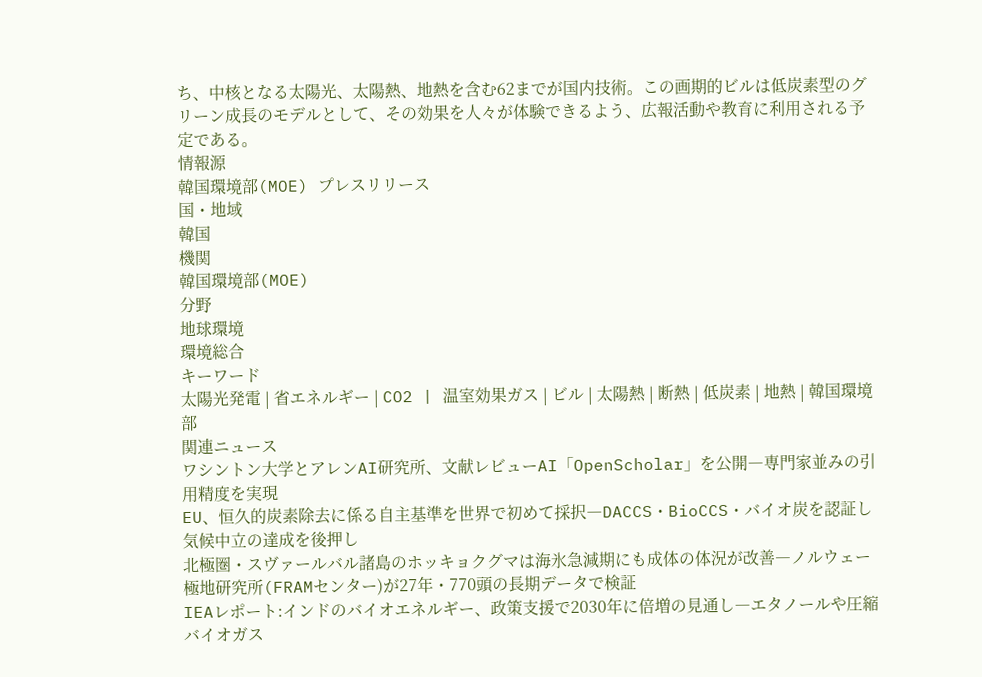ち、中核となる太陽光、太陽熱、地熱を含む62までが国内技術。この画期的ビルは低炭素型のグリーン成長のモデルとして、その効果を人々が体験できるよう、広報活動や教育に利用される予定である。
情報源
韓国環境部(MOE) プレスリリース
国・地域
韓国
機関
韓国環境部(MOE)
分野
地球環境
環境総合
キーワード
太陽光発電 | 省エネルギー | CO2 | 温室効果ガス | ビル | 太陽熱 | 断熱 | 低炭素 | 地熱 | 韓国環境部
関連ニュース
ワシントン大学とアレンAI研究所、文献レビューAI「OpenScholar」を公開―専門家並みの引用精度を実現
EU、恒久的炭素除去に係る自主基準を世界で初めて採択―DACCS・BioCCS・バイオ炭を認証し気候中立の達成を後押し
北極圏・スヴァールバル諸島のホッキョクグマは海氷急減期にも成体の体況が改善―ノルウェー極地研究所(FRAMセンター)が27年・770頭の長期データで検証
IEAレポート:インドのバイオエネルギー、政策支援で2030年に倍増の見通し―エタノールや圧縮バイオガス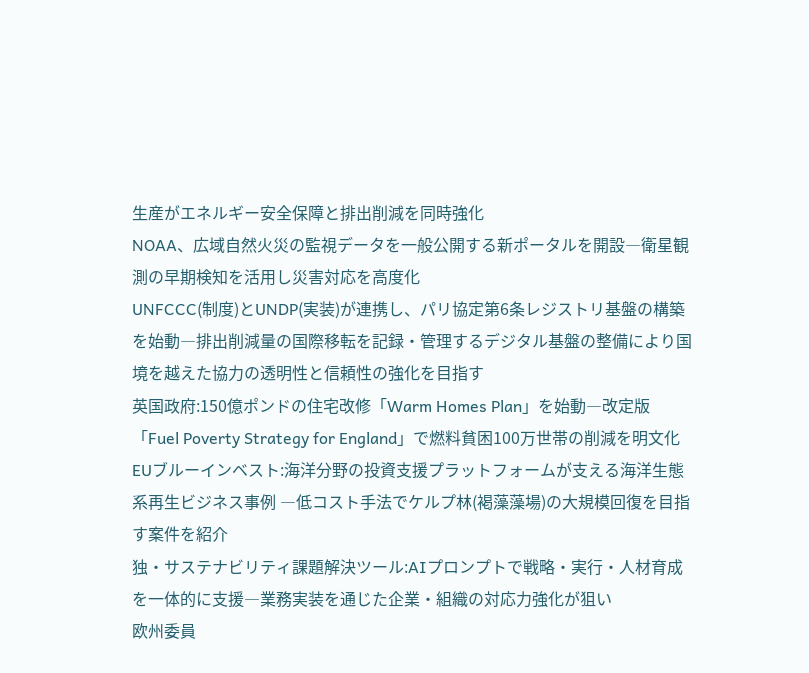生産がエネルギー安全保障と排出削減を同時強化
NOAA、広域自然火災の監視データを一般公開する新ポータルを開設―衛星観測の早期検知を活用し災害対応を高度化
UNFCCC(制度)とUNDP(実装)が連携し、パリ協定第6条レジストリ基盤の構築を始動―排出削減量の国際移転を記録・管理するデジタル基盤の整備により国境を越えた協力の透明性と信頼性の強化を目指す
英国政府:150億ポンドの住宅改修「Warm Homes Plan」を始動―改定版「Fuel Poverty Strategy for England」で燃料貧困100万世帯の削減を明文化
EUブルーインベスト:海洋分野の投資支援プラットフォームが支える海洋生態系再生ビジネス事例 ―低コスト手法でケルプ林(褐藻藻場)の大規模回復を目指す案件を紹介
独・サステナビリティ課題解決ツール:AIプロンプトで戦略・実行・人材育成を一体的に支援―業務実装を通じた企業・組織の対応力強化が狙い
欧州委員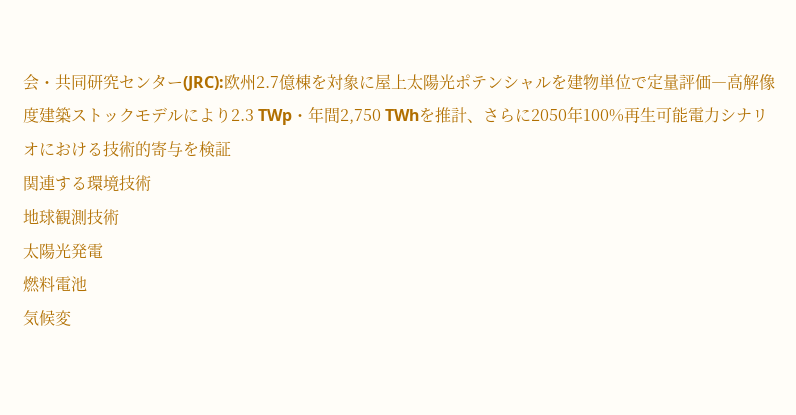会・共同研究センター(JRC):欧州2.7億棟を対象に屋上太陽光ポテンシャルを建物単位で定量評価―高解像度建築ストックモデルにより2.3 TWp・年間2,750 TWhを推計、さらに2050年100%再生可能電力シナリオにおける技術的寄与を検証
関連する環境技術
地球観測技術
太陽光発電
燃料電池
気候変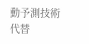動予測技術
代替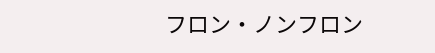フロン・ノンフロン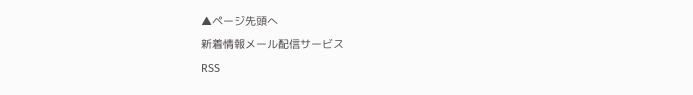▲ページ先頭へ
新着情報メール配信サービス
RSS